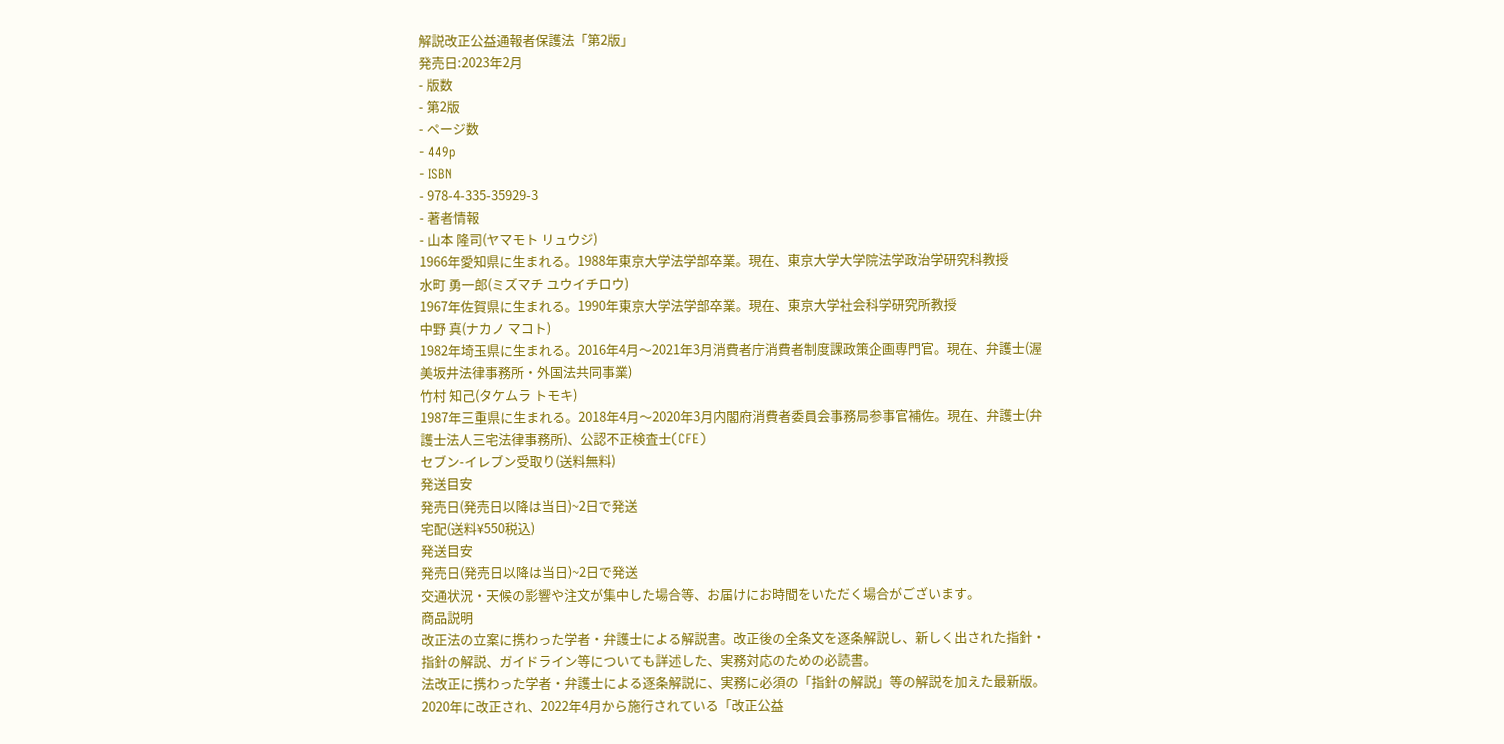解説改正公益通報者保護法「第2版」
発売日:2023年2月
- 版数
- 第2版
- ページ数
- 449p
- ISBN
- 978-4-335-35929-3
- 著者情報
- 山本 隆司(ヤマモト リュウジ)
1966年愛知県に生まれる。1988年東京大学法学部卒業。現在、東京大学大学院法学政治学研究科教授
水町 勇一郎(ミズマチ ユウイチロウ)
1967年佐賀県に生まれる。1990年東京大学法学部卒業。現在、東京大学社会科学研究所教授
中野 真(ナカノ マコト)
1982年埼玉県に生まれる。2016年4月〜2021年3月消費者庁消費者制度課政策企画専門官。現在、弁護士(渥美坂井法律事務所・外国法共同事業)
竹村 知己(タケムラ トモキ)
1987年三重県に生まれる。2018年4月〜2020年3月内閣府消費者委員会事務局参事官補佐。現在、弁護士(弁護士法人三宅法律事務所)、公認不正検査士(CFE)
セブン-イレブン受取り(送料無料)
発送目安
発売日(発売日以降は当日)~2日で発送
宅配(送料¥550税込)
発送目安
発売日(発売日以降は当日)~2日で発送
交通状況・天候の影響や注文が集中した場合等、お届けにお時間をいただく場合がございます。
商品説明
改正法の立案に携わった学者・弁護士による解説書。改正後の全条文を逐条解説し、新しく出された指針・指針の解説、ガイドライン等についても詳述した、実務対応のための必読書。
法改正に携わった学者・弁護士による逐条解説に、実務に必須の「指針の解説」等の解説を加えた最新版。
2020年に改正され、2022年4月から施行されている「改正公益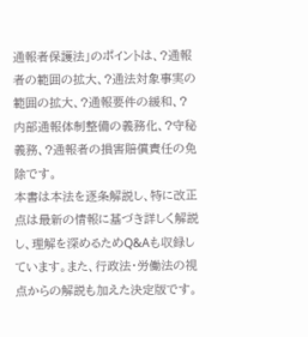通報者保護法」のポイントは、?通報者の範囲の拡大、?通法対象事実の範囲の拡大、?通報要件の緩和、?内部通報体制整備の義務化、?守秘義務、?通報者の損害賠償責任の免除です。
本書は本法を逐条解説し、特に改正点は最新の情報に基づき詳しく解説し、理解を深めるためQ&Aも収録しています。また、行政法・労働法の視点からの解説も加えた決定版です。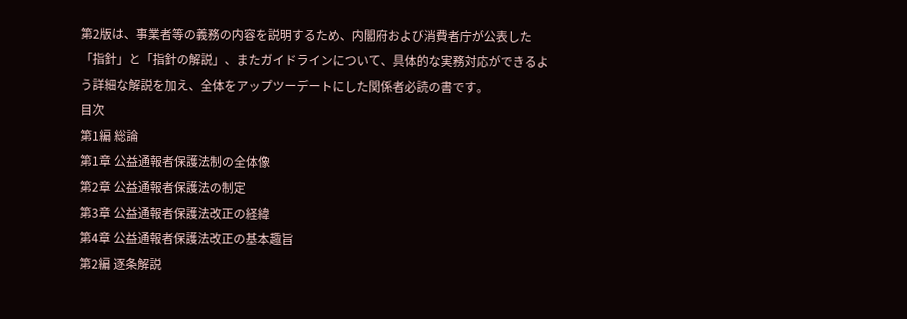第2版は、事業者等の義務の内容を説明するため、内閣府および消費者庁が公表した「指針」と「指針の解説」、またガイドラインについて、具体的な実務対応ができるよう詳細な解説を加え、全体をアップツーデートにした関係者必読の書です。
目次
第1編 総論
第1章 公益通報者保護法制の全体像
第2章 公益通報者保護法の制定
第3章 公益通報者保護法改正の経緯
第4章 公益通報者保護法改正の基本趣旨
第2編 逐条解説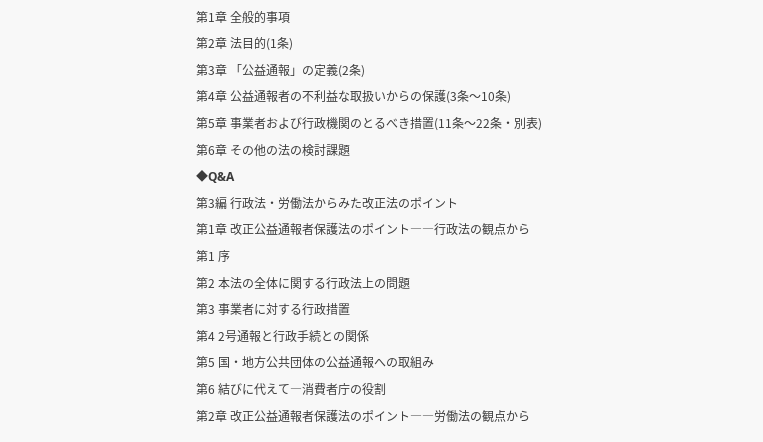第1章 全般的事項
第2章 法目的(1条)
第3章 「公益通報」の定義(2条)
第4章 公益通報者の不利益な取扱いからの保護(3条〜10条)
第5章 事業者および行政機関のとるべき措置(11条〜22条・別表)
第6章 その他の法の検討課題
◆Q&A
第3編 行政法・労働法からみた改正法のポイント
第1章 改正公益通報者保護法のポイント――行政法の観点から
第1 序
第2 本法の全体に関する行政法上の問題
第3 事業者に対する行政措置
第4 2号通報と行政手続との関係
第5 国・地方公共団体の公益通報への取組み
第6 結びに代えて―消費者庁の役割
第2章 改正公益通報者保護法のポイント――労働法の観点から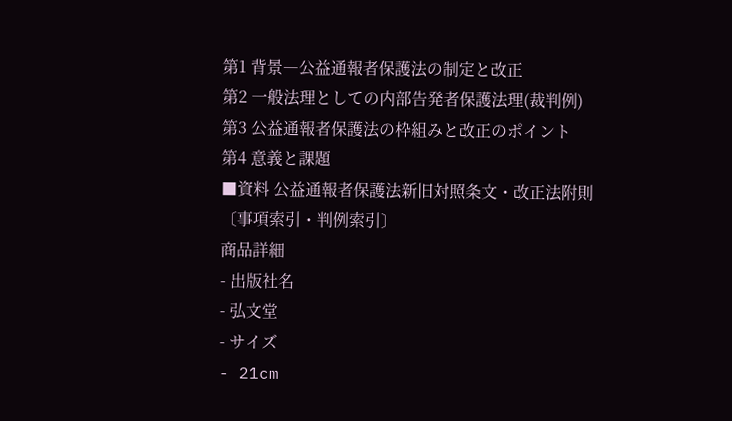第1 背景―公益通報者保護法の制定と改正
第2 一般法理としての内部告発者保護法理(裁判例)
第3 公益通報者保護法の枠組みと改正のポイント
第4 意義と課題
■資料 公益通報者保護法新旧対照条文・改正法附則
〔事項索引・判例索引〕
商品詳細
- 出版社名
- 弘文堂
- サイズ
- 21cm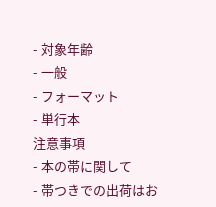- 対象年齢
- 一般
- フォーマット
- 単行本
注意事項
- 本の帯に関して
- 帯つきでの出荷はお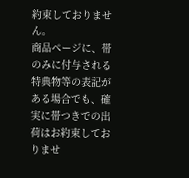約束しておりません。
商品ページに、帯のみに付与される特典物等の表記がある場合でも、確実に帯つきでの出荷はお約束しておりませ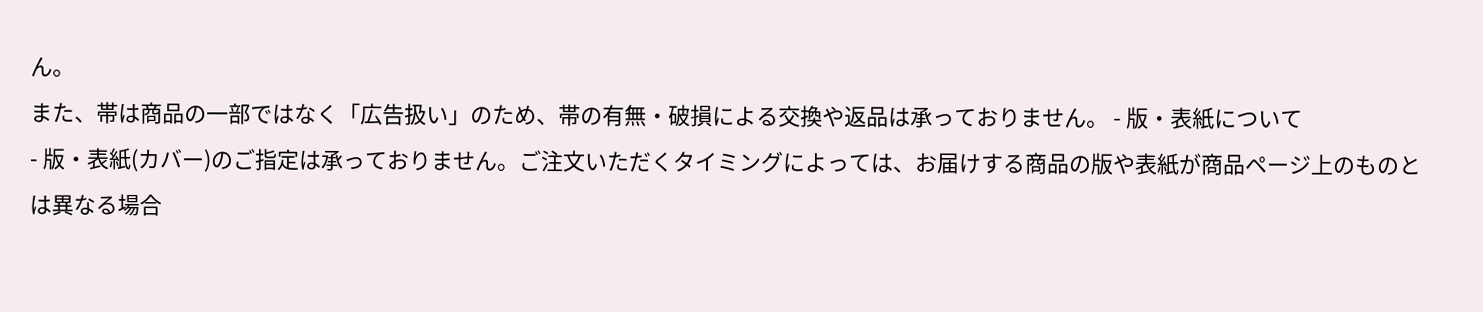ん。
また、帯は商品の一部ではなく「広告扱い」のため、帯の有無・破損による交換や返品は承っておりません。 - 版・表紙について
- 版・表紙(カバー)のご指定は承っておりません。ご注文いただくタイミングによっては、お届けする商品の版や表紙が商品ページ上のものとは異なる場合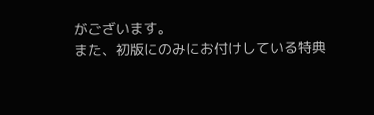がございます。
また、初版にのみにお付けしている特典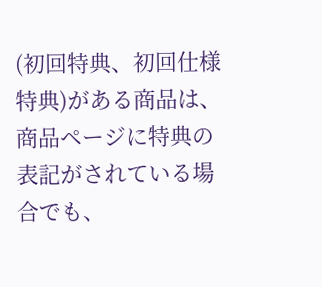(初回特典、初回仕様特典)がある商品は、商品ページに特典の表記がされている場合でも、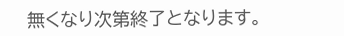無くなり次第終了となります。